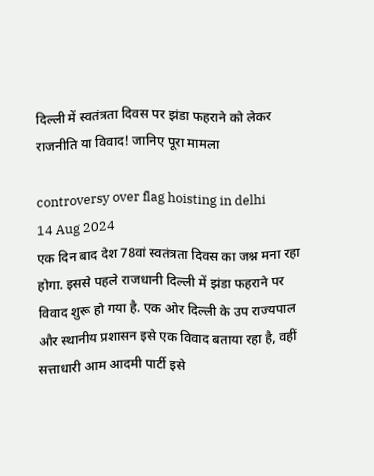दिल्ली में स्वतंत्रता दिवस पर झंडा फहराने को लेकर राजनीति या विवाद! जानिए पूरा मामला

controversy over flag hoisting in delhi
14 Aug 2024
एक दिन बाद देश 78वां स्वतंत्रता दिवस का जश्न मना रहा होगा. इससे पहले राजधानी दिल्ली में झंडा फहराने पर विवाद शुरू हो गया है. एक ओर दिल्ली के उप राज्यपाल और स्थानीय प्रशासन इसे एक विवाद बताया रहा है, वहीं सत्ताधारी आम आदमी पार्टी इसे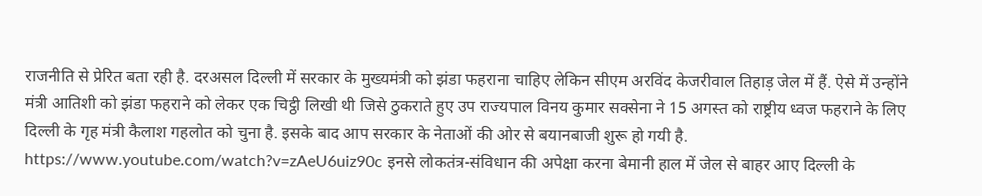राजनीति से प्रेरित बता रही है. दरअसल दिल्ली में सरकार के मुख्यमंत्री को झंडा फहराना चाहिए लेकिन सीएम अरविंद केजरीवाल तिहाड़ जेल में हैं. ऐसे में उन्होंने मंत्री आतिशी को झंडा फहराने को लेकर एक चिट्ठी लिखी थी जिसे ठुकराते हुए उप राज्यपाल विनय कुमार सक्सेना ने 15 अगस्त को राष्ट्रीय ध्वज फहराने के लिए दिल्ली के गृह मंत्री कैलाश गहलोत को चुना है. इसके बाद आप सरकार के नेताओं की ओर से बयानबाजी शुरू हो गयी है. https://www.youtube.com/watch?v=zAeU6uiz90c इनसे लोकतंत्र-संविधान की अपेक्षा करना बेमानी हाल में जेल से बाहर आए दिल्ली के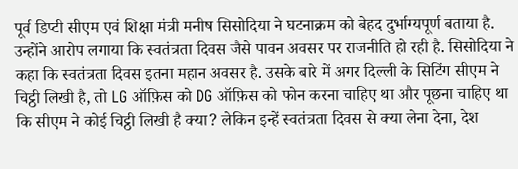पूर्व डिप्टी सीएम एवं शिक्षा मंत्री मनीष सिसोदिया ने घटनाक्रम को बेहद दुर्भाग्यपूर्ण बताया है. उन्होंने आरोप लगाया कि स्वतंत्रता दिवस जैसे पावन अवसर पर राजनीति हो रही है. सिसोदिया ने कहा कि स्वतंत्रता दिवस इतना महान अवसर है. उसके बारे में अगर दिल्ली के सिटिंग सीएम ने चिट्ठी लिखी है, तो LG ऑफ़िस को DG ऑफ़िस को फोन करना चाहिए था और पूछना चाहिए था कि सीएम ने कोई चिट्ठी लिखी है क्या? लेकिन इन्हें स्वतंत्रता दिवस से क्या लेना देना, देश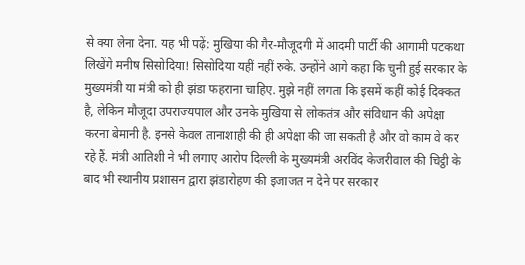से क्या लेना देना. यह भी पढ़ें: मुखिया की गैर-मौजूदगी में आदमी पार्टी की आगामी पटकथा लिखेंगे मनीष सिसोदिया! सिसोदिया यहीं नहीं रुके. उन्होंने आगे कहा कि चुनी हुई सरकार के मुख्यमंत्री या मंत्री को ही झंडा फहराना चाहिए. मुझे नहीं लगता कि इसमें कहीं कोई दिक्कत है, लेकिन मौजूदा उपराज्यपाल और उनके मुखिया से लोकतंत्र और संविधान की अपेक्षा करना बेमानी है. इनसे केवल तानाशाही की ही अपेक्षा की जा सकती है और वो काम वे कर रहे हैं. मंत्री आतिशी ने भी लगाए आरोप दिल्ली के मुख्यमंत्री अरविंद केजरीवाल की चिट्ठी के बाद भी स्थानीय प्रशासन द्वारा झंडारोहण की इजाजत न देने पर सरकार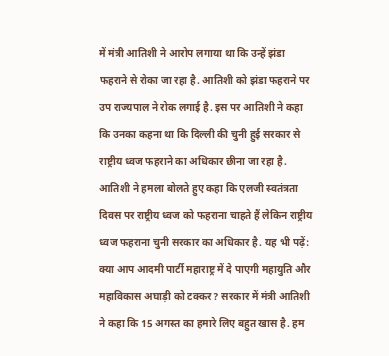में मंत्री आतिशी ने आरोप लगाया था कि उन्हें झंडा फहराने से रोका जा रहा है. आतिशी को झंडा फहराने पर उप राज्यपाल ने रोक लगाई है. इस पर आतिशी ने कहा कि उनका कहना था कि दिल्ली की चुनी हुई सरकार से राष्ट्रीय ध्वज फहराने का अधिकार छीना जा रहा है. आतिशी ने हमला बोलते हुए कहा कि एलजी स्वतंत्रता दिवस पर राष्ट्रीय ध्वज को फहराना चाहते हैं लेकिन राष्ट्रीय ध्वज फहराना चुनी सरकार का अधिकार है. यह भी पढ़ें: क्या आप आदमी पार्टी महाराष्ट्र में दे पाएगी महायुति और महाविकास अघाड़ी को टक्कर? सरकार में मंत्री आतिशी ने कहा कि 15 अगस्त का हमारे लिए बहुत खास है. हम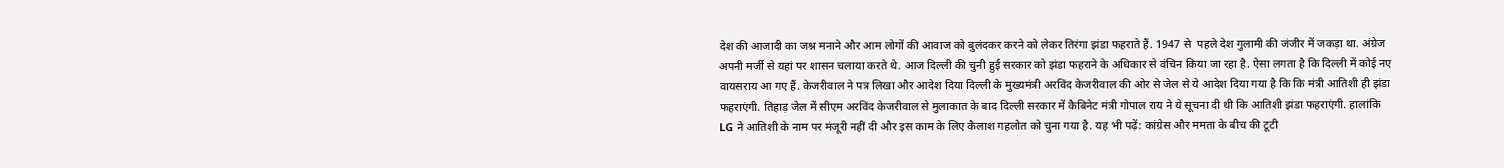देश की आजादी का जश्न मनाने और आम लोगों की आवाज को बुलंदकर करने को लेकर तिरंगा झंडा फहराते हैं. 1947 से  पहले देश गुलामी की जंजीर में जकड़ा था. अंग्रेज अपनी मर्जी से यहां पर शासन चलाया करते थे. आज दिल्ली की चुनी हुई सरकार को झंडा फहराने के अधिकार से वंचिन किया जा रहा है. ऐसा लगता है कि दिल्ली में कोई नए वायसराय आ गए हैं. केजरीवाल ने पत्र लिखा और आदेश दिया दिल्ली के मुख्यमंत्री अरविंद केजरीवाल की ओर से जेल से ये आदेश दिया गया है कि कि मंत्री आतिशी ही झंडा फहराएंगी. तिहाड़ जेल में सीएम अरविंद केजरीवाल से मुलाकात के बाद दिल्ली सरकार में कैबिनेट मंत्री गोपाल राय ने ये सूचना दी थी कि आतिशी झंडा फहराएंगी. हालांकि LG ने आतिशी के नाम पर मंजूरी नहीं दी और इस काम के लिए कैलाश गहलोत को चुना गया है. यह भी पढ़ें: कांग्रेस और ममता के बीच की टूटी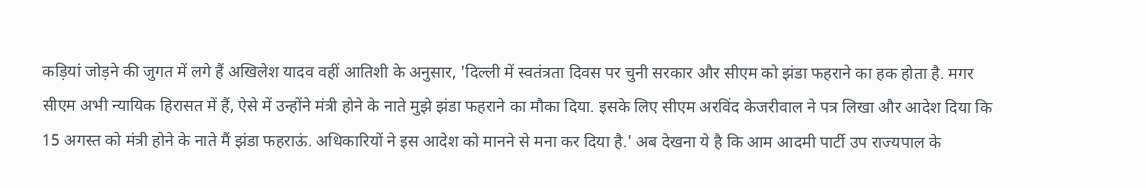कड़ियां जोड़ने की जुगत में लगे हैं अखिलेश यादव वहीं आतिशी के अनुसार, 'दिल्ली में स्वतंत्रता दिवस पर चुनी सरकार और सीएम को झंडा फहराने का हक होता है. मगर सीएम अभी न्यायिक हिरासत में हैं, ऐसे में उन्होंने मंत्री होने के नाते मुझे झंडा फहराने का मौका दिया. इसके लिए सीएम अरविंद केजरीवाल ने पत्र लिखा और आदेश दिया कि 15 अगस्त को मंत्री होने के नाते मैं झंडा फहराऊं. अधिकारियों ने इस आदेश को मानने से मना कर दिया है.' अब देखना ये है कि आम आदमी पार्टी उप राज्यपाल के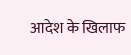आदेश के खिलाफ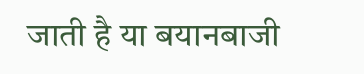जाती है या बयानबाजी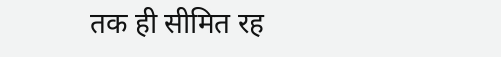तक ही सीमित रह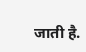जाती है.